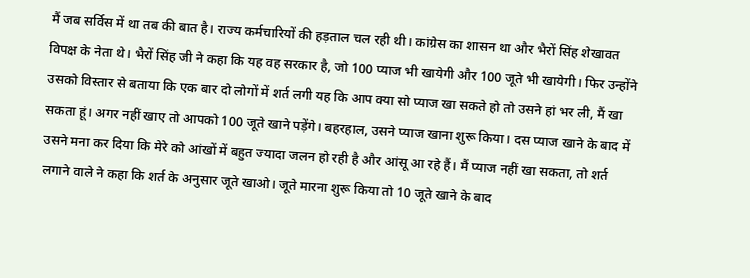मैं जब सर्विस में था तब की बात है। राज्य कर्मचारियों की हड़ताल चल रही थी। कांग्रेस का शासन था और भैरों सिंह शेखावत विपक्ष के नेता थे। भैरों सिंह जी ने कहा कि यह वह सरकार है, जो 100 प्याज भी खायेगी और 100 जूते भी खायेगी। फिर उन्होंने उसको विस्तार से बताया कि एक बार दो लोगों में शर्त लगी यह कि आप क्या सो प्याज खा सकते हो तो उसने हां भर ली, मैं खा सकता हूं। अगर नहीं खाए तो आपको 100 जूते खाने पड़ेंगे। बहरहाल, उसने प्याज खाना शुरू किया। दस प्याज खाने के बाद में उसने मना कर दिया कि मेरे को आंखों में बहुत ज्यादा जलन हो रही है और आंसू आ रहे हैं। मैं प्याज नहीं खा सकता, तो शर्त लगाने वाले ने कहा कि शर्त के अनुसार जूते खाओ। जूते मारना शुरू किया तो 10 जूते खाने के बाद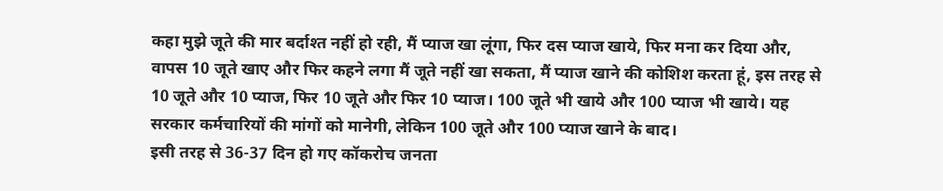कहा मुझे जूते की मार बर्दाश्त नहीं हो रही, मैं प्याज खा लूंगा, फिर दस प्याज खाये, फिर मना कर दिया और, वापस 10 जूते खाए और फिर कहने लगा मैं जूते नहीं खा सकता, मैं प्याज खाने की कोशिश करता हूं, इस तरह से 10 जूते और 10 प्याज, फिर 10 जूते और फिर 10 प्याज। 100 जूते भी खाये और 100 प्याज भी खाये। यह सरकार कर्मचारियों की मांगों को मानेगी, लेकिन 100 जूते और 100 प्याज खाने के बाद।
इसी तरह से 36-37 दिन हो गए कॉकरोच जनता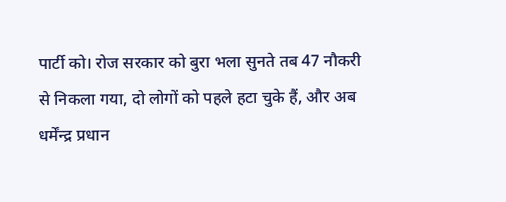पार्टी को। रोज सरकार को बुरा भला सुनते तब 47 नौकरी से निकला गया, दो लोगों को पहले हटा चुके हैं, और अब धर्मेंन्द्र प्रधान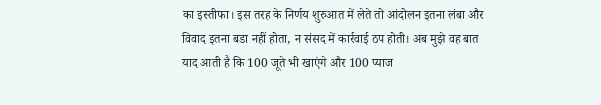का इस्तीफा। इस तरह के निर्णय शुरुआत में लेते तो आंदोलन इतना लंबा और विवाद इतना बडा नहीं होता, न संसद में कार्रवाई ठप होती। अब मुझे वह बात याद आती है कि 100 जूते भी खाएंगे और 100 प्याज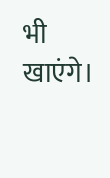भी खाएंगे।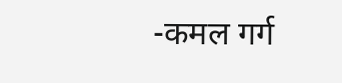-कमल गर्ग